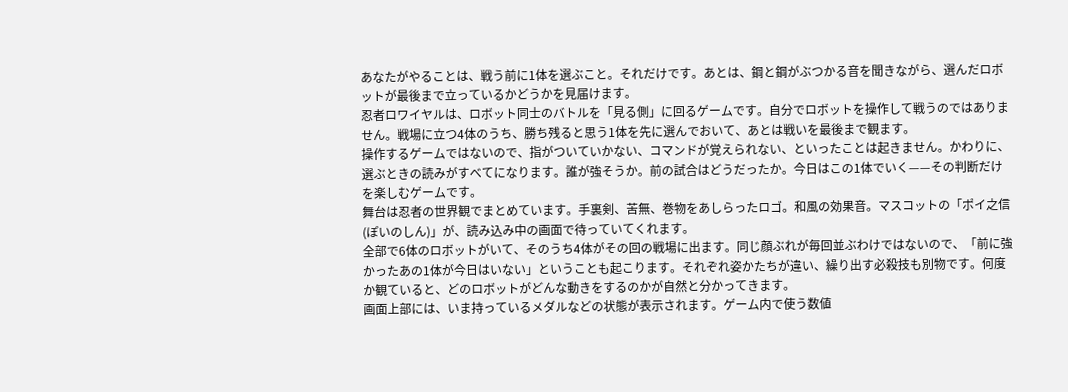あなたがやることは、戦う前に1体を選ぶこと。それだけです。あとは、鋼と鋼がぶつかる音を聞きながら、選んだロボットが最後まで立っているかどうかを見届けます。
忍者ロワイヤルは、ロボット同士のバトルを「見る側」に回るゲームです。自分でロボットを操作して戦うのではありません。戦場に立つ4体のうち、勝ち残ると思う1体を先に選んでおいて、あとは戦いを最後まで観ます。
操作するゲームではないので、指がついていかない、コマンドが覚えられない、といったことは起きません。かわりに、選ぶときの読みがすべてになります。誰が強そうか。前の試合はどうだったか。今日はこの1体でいく——その判断だけを楽しむゲームです。
舞台は忍者の世界観でまとめています。手裏剣、苦無、巻物をあしらったロゴ。和風の効果音。マスコットの「ポイ之信(ぽいのしん)」が、読み込み中の画面で待っていてくれます。
全部で6体のロボットがいて、そのうち4体がその回の戦場に出ます。同じ顔ぶれが毎回並ぶわけではないので、「前に強かったあの1体が今日はいない」ということも起こります。それぞれ姿かたちが違い、繰り出す必殺技も別物です。何度か観ていると、どのロボットがどんな動きをするのかが自然と分かってきます。
画面上部には、いま持っているメダルなどの状態が表示されます。ゲーム内で使う数値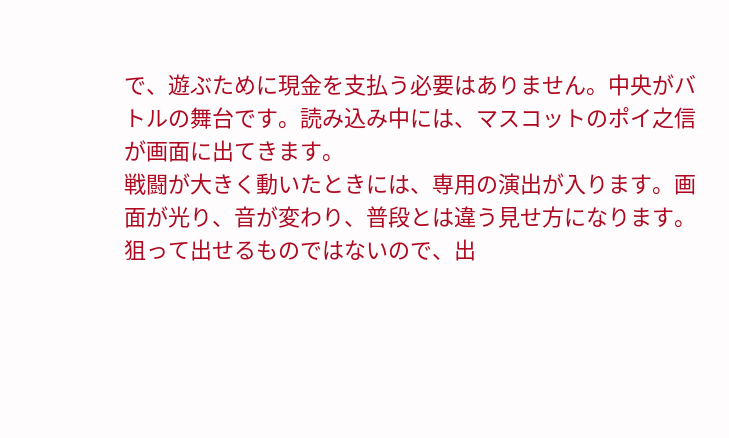で、遊ぶために現金を支払う必要はありません。中央がバトルの舞台です。読み込み中には、マスコットのポイ之信が画面に出てきます。
戦闘が大きく動いたときには、専用の演出が入ります。画面が光り、音が変わり、普段とは違う見せ方になります。狙って出せるものではないので、出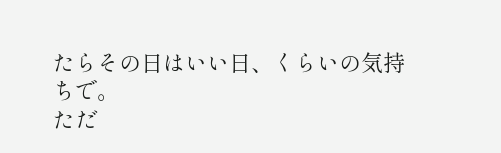たらその日はいい日、くらいの気持ちで。
ただ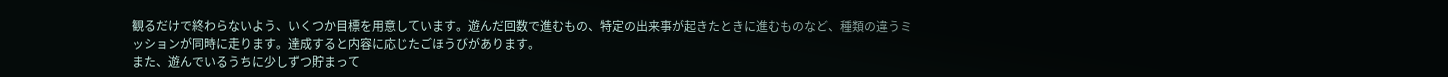観るだけで終わらないよう、いくつか目標を用意しています。遊んだ回数で進むもの、特定の出来事が起きたときに進むものなど、種類の違うミッションが同時に走ります。達成すると内容に応じたごほうびがあります。
また、遊んでいるうちに少しずつ貯まって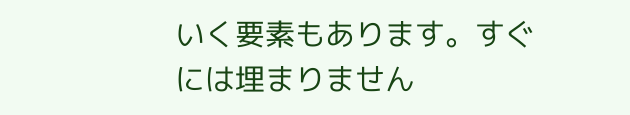いく要素もあります。すぐには埋まりません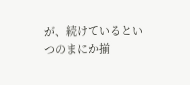が、続けているといつのまにか揃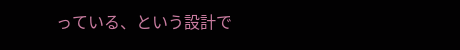っている、という設計で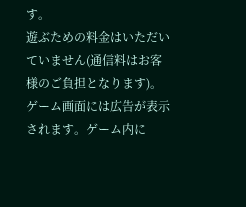す。
遊ぶための料金はいただいていません(通信料はお客様のご負担となります)。ゲーム画面には広告が表示されます。ゲーム内に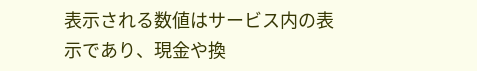表示される数値はサービス内の表示であり、現金や換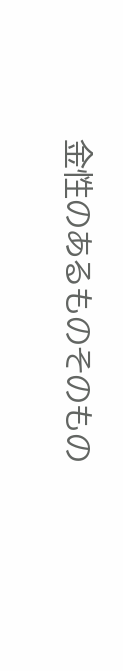金性のあるものそのもの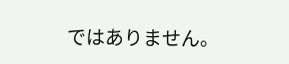ではありません。